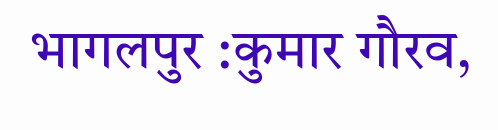भागलपुर :कुमार गौरव,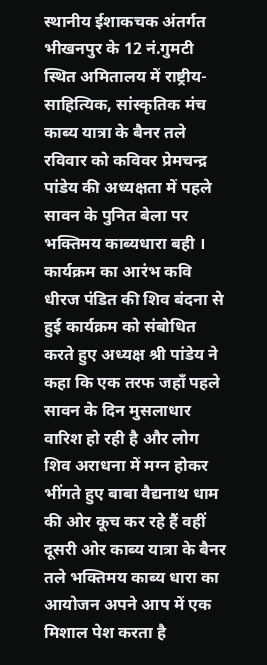स्थानीय ईशाकचक अंतर्गत भीखनपुर के 12 नं.गुमटी स्थित अमितालय में राष्ट्रीय-साहित्यिक, सांस्कृतिक मंच काब्य यात्रा के बैनर तले रविवार को कविवर प्रेमचन्द्र पांडेय की अध्यक्षता में पहले सावन के पुनित बेला पर भक्तिमय काब्यधारा बही ।
कार्यक्रम का आरंभ कवि धीरज पंडित की शिव बंदना से हुई कार्यक्रम को संबोधित करते हुए अध्यक्ष श्री पांडेय ने कहा कि एक तरफ जहाँ पहले सावन के दिन मुसलाधार वारिश हो रही है और लोग शिव अराधना में मग्न होकर भींगते हुए बाबा वैद्यनाथ धाम की ओर कूच कर रहे हैं वहीं दूसरी ओर काब्य यात्रा के बैनर तले भक्तिमय काब्य धारा का आयोजन अपने आप में एक मिशाल पेश करता है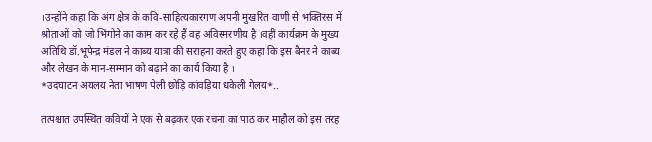।उन्होंने कहा कि अंग क्षेत्र के कवि-साहित्यकारगण अपनी मुखरित वाणी से भक्तिरस में श्रोताओं को जो भिंगोने का काम कर रहे हैं वह अविस्मरणीय है ।वहीं कार्यक्रम के मुख्य अतिथि डॉ.भूपेन्द्र मंडल ने काब्य यात्रा की सराहना करते हुए कहा कि इस बैनर ने काब्य और लेखन के मान-सम्मान को बढ़ाने का कार्य किया है ।
*उदघाटन अयलय नेता भाषण पेली छोड़ि कांवड़िया धकेली गेलय*..

तत्पश्चात उपस्थित कवियों ने एक से बढ़कर एक रचना का पाठ कर माहौल को इस तरह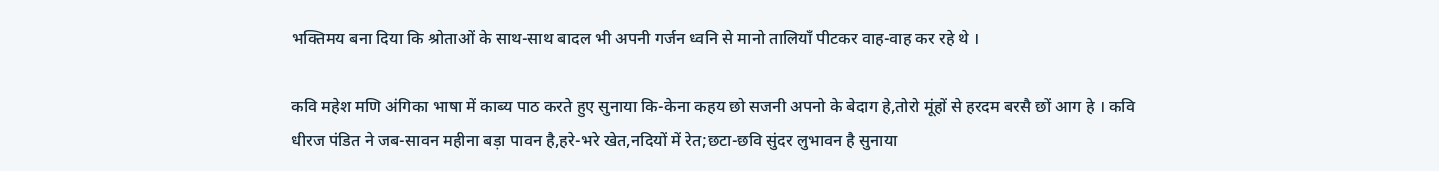भक्तिमय बना दिया कि श्रोताओं के साथ-साथ बादल भी अपनी गर्जन ध्वनि से मानो तालियाँ पीटकर वाह-वाह कर रहे थे ।

कवि महेश मणि अंगिका भाषा में काब्य पाठ करते हुए सुनाया कि-केना कहय छो सजनी अपनो के बेदाग हे,तोरो मूंहों से हरदम बरसै छों आग हे । कवि धीरज पंडित ने जब-सावन महीना बड़ा पावन है,हरे-भरे खेत,नदियों में रेत;छटा-छवि सुंदर लुभावन है सुनाया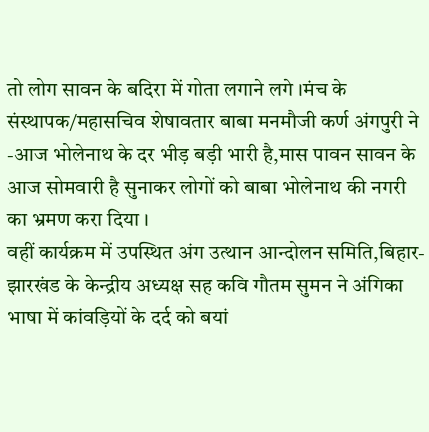तो लोग सावन के बदिरा में गोता लगाने लगे ।मंच के संस्थापक/महासचिव शेषावतार बाबा मनमौजी कर्ण अंगपुरी ने -आज भोलेनाथ के दर भीड़ बड़ी भारी है,मास पावन सावन के आज सोमवारी है सुनाकर लोगों को बाबा भोलेनाथ की नगरी का भ्रमण करा दिया ।
वहीं कार्यक्रम में उपस्थित अंग उत्थान आन्दोलन समिति,बिहार-झारखंड के केन्द्रीय अध्यक्ष सह कवि गौतम सुमन ने अंगिका भाषा में कांवड़ियों के दर्द को बयां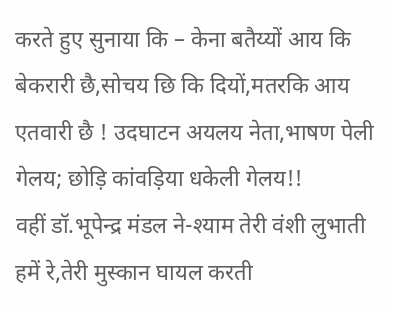करते हुए सुनाया कि – केना बतैय्यों आय कि बेकरारी छै,सोचय छि कि दियों,मतरकि आय एतवारी छै ! उदघाटन अयलय नेता,भाषण पेली गेलय; छोड़ि कांवड़िया धकेली गेलय!!
वहीं डॉ.भूपेन्द्र मंडल ने-श्याम तेरी वंशी लुभाती हमें रे,तेरी मुस्कान घायल करती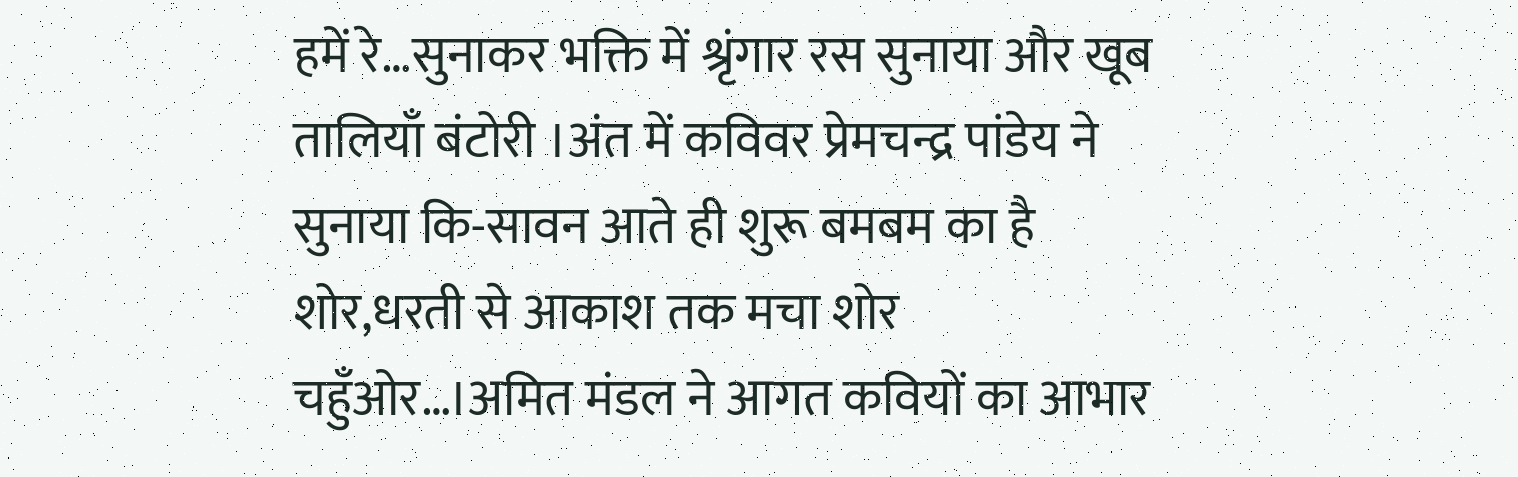हमें रे…सुनाकर भक्ति में श्रृंगार रस सुनाया और खूब तालियाँ बंटोरी ।अंत में कविवर प्रेमचन्द्र पांडेय ने सुनाया कि-सावन आते ही शुरू बमबम का है शोर,धरती से आकाश तक मचा शोर चहुँओर…।अमित मंडल ने आगत कवियों का आभार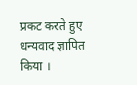प्रकट करते हुए धन्यवाद ज्ञापित किया ।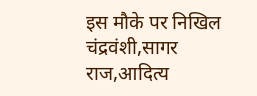इस मौके पर निखिल चंद्रवंशी,सागर राज,आदित्य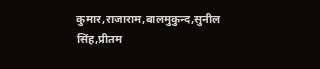कुमार,राजाराम,बालमुकुन्द,सुनील सिंह,प्रीतम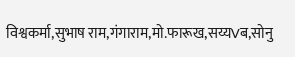विश्वकर्मा,सुभाष राम,गंगाराम,मो.फारूख,सय्यVब,सोनु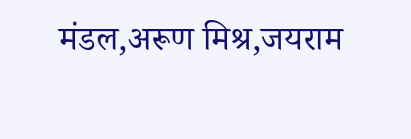मंडल,अरूण मिश्र,जयराम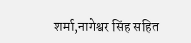शर्मा,नागेश्वर सिंह सहित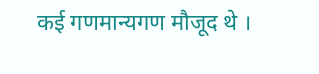कई गणमान्यगण मौजूद थे ।